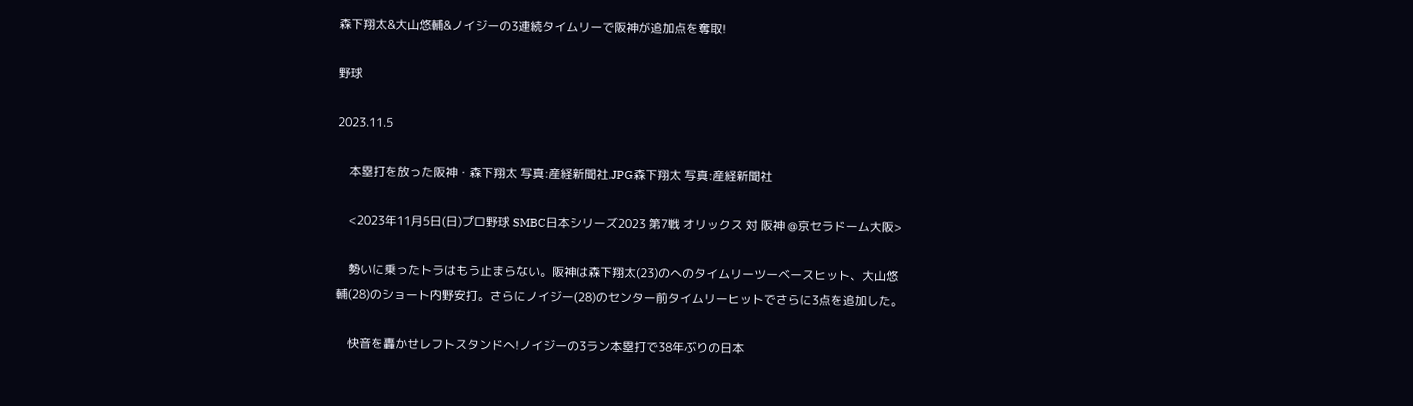森下翔太&大山悠輔&ノイジーの3連続タイムリーで阪神が追加点を奪取!

野球

2023.11.5

    本塁打を放った阪神・森下翔太 写真:産経新聞社.JPG森下翔太 写真:産経新聞社

    <2023年11月5日(日)プロ野球 SMBC日本シリーズ2023 第7戦 オリックス 対 阪神 @京セラドーム大阪>

    勢いに乗ったトラはもう止まらない。阪神は森下翔太(23)のへのタイムリーツーベースヒット、大山悠輔(28)のショート内野安打。さらにノイジー(28)のセンター前タイムリーヒットでさらに3点を追加した。

    快音を轟かせレフトスタンドへ!ノイジーの3ラン本塁打で38年ぶりの日本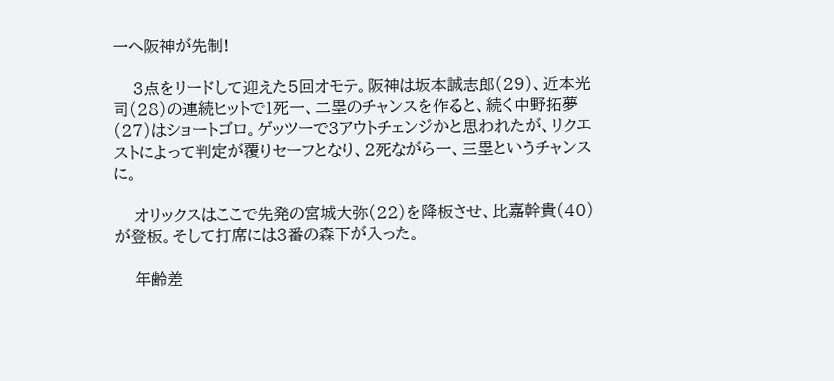一へ阪神が先制!

    3点をリードして迎えた5回オモテ。阪神は坂本誠志郎(29)、近本光司(28)の連続ヒットで1死一、二塁のチャンスを作ると、続く中野拓夢(27)はショートゴロ。ゲッツーで3アウトチェンジかと思われたが、リクエストによって判定が覆りセーフとなり、2死ながら一、三塁というチャンスに。

    オリックスはここで先発の宮城大弥(22)を降板させ、比嘉幹貴(40)が登板。そして打席には3番の森下が入った。

    年齢差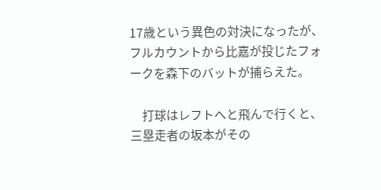17歳という異色の対決になったが、フルカウントから比嘉が投じたフォークを森下のバットが捕らえた。

    打球はレフトへと飛んで行くと、三塁走者の坂本がその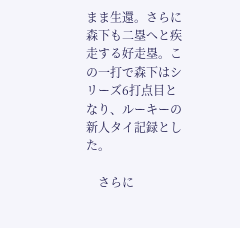まま生還。さらに森下も二塁へと疾走する好走塁。この一打で森下はシリーズ6打点目となり、ルーキーの新人タイ記録とした。

    さらに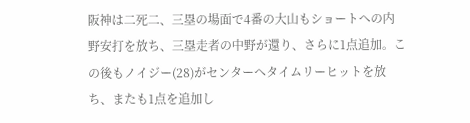阪神は二死二、三塁の場面で4番の大山もショートへの内野安打を放ち、三塁走者の中野が還り、さらに1点追加。この後もノイジー(28)がセンターへタイムリーヒットを放ち、またも1点を追加し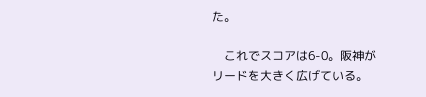た。

    これでスコアは6-0。阪神がリードを大きく広げている。